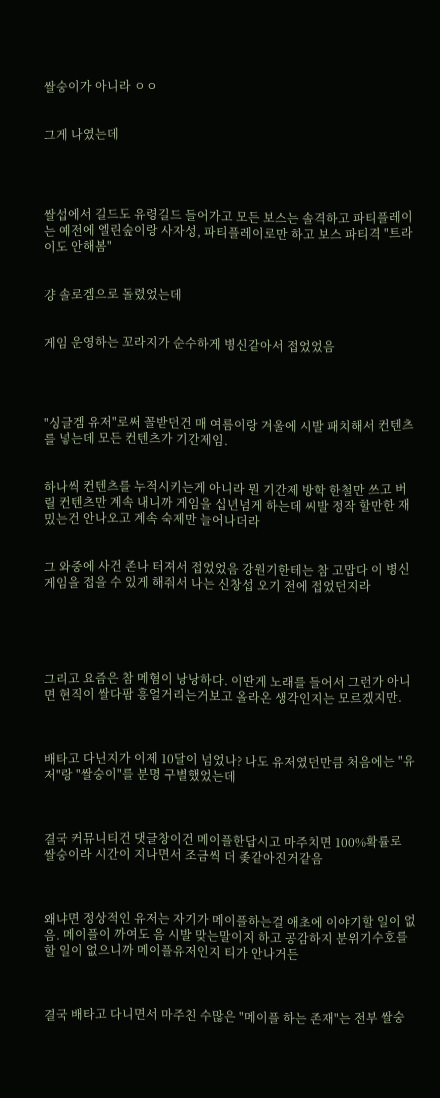쌀숭이가 아니라 ㅇㅇ


그게 나였는데




쌀섭에서 길드도 유령길드 들어가고 모든 보스는 솔격하고 파티플레이는 예전에 엘린숲이랑 사자성, 파티플레이로만 하고 보스 파티격 "트라이도 안해봄"


걍 솔로겜으로 돌렸었는데


게임 운영하는 꼬라지가 순수하게 병신같아서 접었었음




"싱글겜 유저"로써 꼴받던건 매 여름이랑 겨울에 시발 패치해서 컨텐츠를 넣는데 모든 컨텐츠가 기간제임.


하나씩 컨텐츠를 누적시키는게 아니라 뭔 기간제 방학 한철만 쓰고 버릴 컨텐츠만 계속 내니까 게임을 십년넘게 하는데 씨발 정작 할만한 재밌는건 안나오고 계속 숙제만 늘어나더라


그 와중에 사건 존나 터져서 접었었음 강원기한테는 참 고맙다 이 병신게임을 접을 수 있게 해줘서 나는 신창섭 오기 전에 접었던지라





그리고 요즘은 참 메혐이 낭낭하다. 이딴게 노래를 들어서 그런가 아니면 현직이 쌀다팜 흥얼거리는거보고 올라온 생각인지는 모르겠지만.



배타고 다닌지가 이제 10달이 넘었나? 나도 유저였던만큼 처음에는 "유저"랑 "쌀숭이"를 분명 구별했었는데



결국 커뮤니티건 댓글창이건 메이플한답시고 마주치면 100%확률로 쌀숭이라 시간이 지나면서 조금씩 더 좆같아진거같음



왜냐면 정상적인 유저는 자기가 메이플하는걸 애초에 이야기할 일이 없음. 메이플이 까여도 음 시발 맞는말이지 하고 공감하지 분위기수호를 할 일이 없으니까 메이플유저인지 티가 안나거든



결국 배타고 다니면서 마주친 수많은 "메이플 하는 존재"는 전부 쌀숭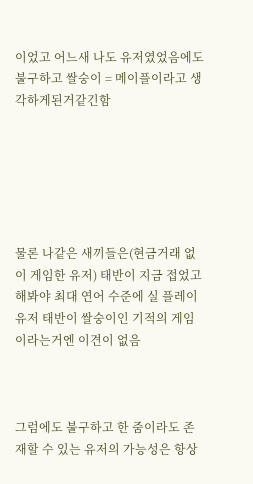이었고 어느새 나도 유저였었음에도 불구하고 쌀숭이 = 메이플이라고 생각하게된거같긴함






물론 나같은 새끼들은(현금거래 없이 게임한 유저) 태반이 지금 접었고 해봐야 최대 연어 수준에 실 플레이유저 태반이 쌀숭이인 기적의 게임이라는거엔 이견이 없음



그럼에도 불구하고 한 줌이라도 존재할 수 있는 유저의 가능성은 항상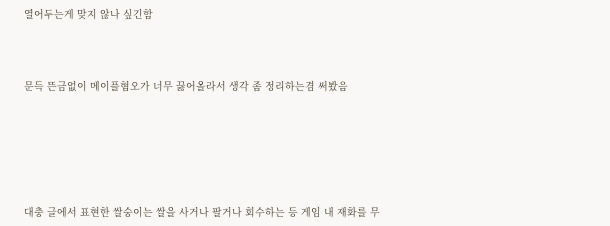열어두는게 맞지 않나 싶긴함



문득 뜬금없이 메이플혐오가 너무 끓어올라서 생각 좀 정리하는겸 써봤음






대충 글에서 표현한 쌀숭이는 쌀을 사거나 팔거나 회수하는 등 게임 내 재화를 무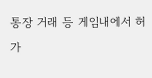통장 거래 등 게임내에서 허가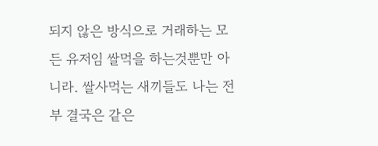되지 않은 방식으로 거래하는 모든 유저임 쌀먹을 하는것뿐만 아니라. 쌀사먹는 새끼들도 나는 전부 결국은 같은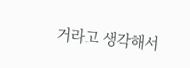거라고 생각해서